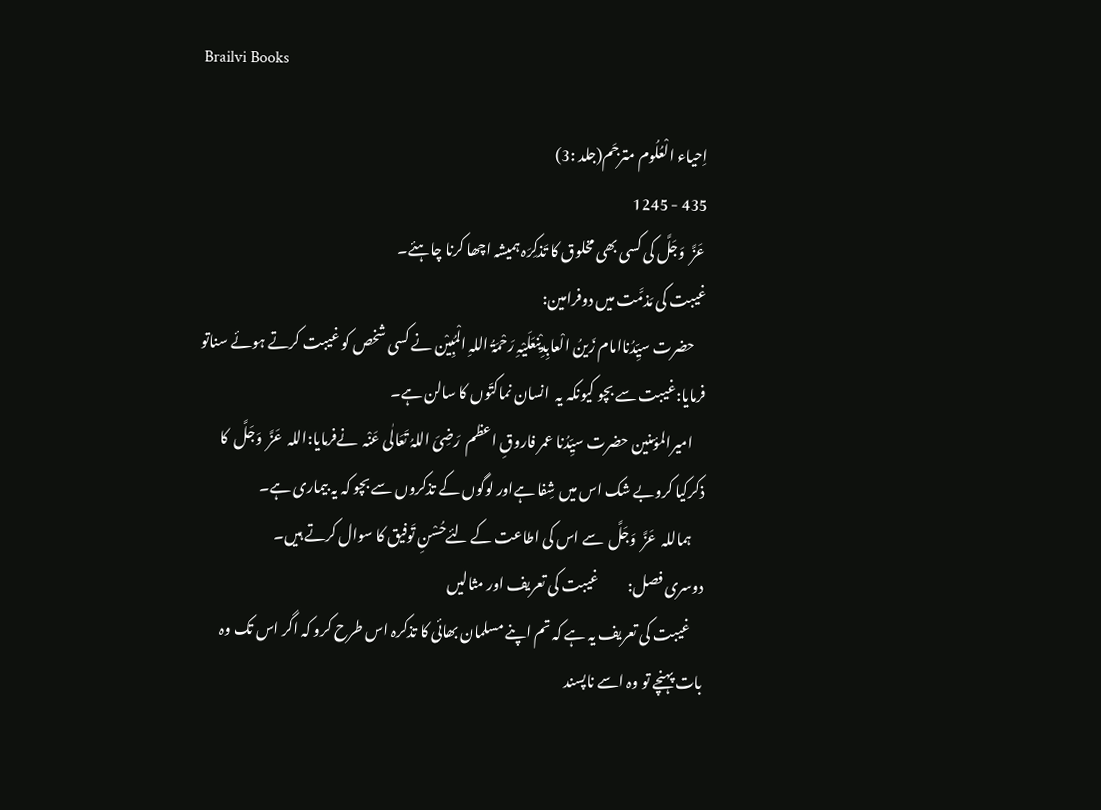Brailvi Books

اِحیاء الْعُلُوم مترجَم(جلد :3)
435 - 1245
 عَزَّ  وَجَلَّ کی کسی بھی مخلوق کا تَذکِرَہ ہمیشہ اچھا کرنا چاہئے۔
غیبت کی مَذمَّت میں دوفرامین:
    حضرت سیِّدُناامام زَینُ الْعابِدِیْنعَلَیْہِ رَحْمَۃُ اللہِ الْمُبِیْن نے کسی شخص کو غیبت کرتے ہوئے سناتو فرمایا:غیبت سے بچو کیونکہ یہ  انسان نماکتّوں کا سالن ہے۔
    امیرالمؤمنین حضرت سیِّدُنا عمر فاروقِ اعظم  رَضِیَ اللہُ تَعَالٰی عَنْہ  نےفرمایا:اللہ  عَزَّ  وَجَلَّ  کا ذکرکیا کروبے شک اس میں شِفا ہےاور لوگوں کے تذکروں سے بچو کہ یہ بیماری ہے۔
    ہماللہ  عَزَّ  وَجَلَّ  سے اس کی اطاعت کے لئےحُسْنِ تَوفیق کا سوال کرتے ہیں۔
دوسری فصل:          غیبت کی تعریف اور مثالیں
    غیبت کی تعریف یہ ہے کہ تم اپنے مسلمان بھائی کا تذکرہ اس طرح کرو کہ اگر اس تک وہ بات پہنچے تو وہ اسے ناپسند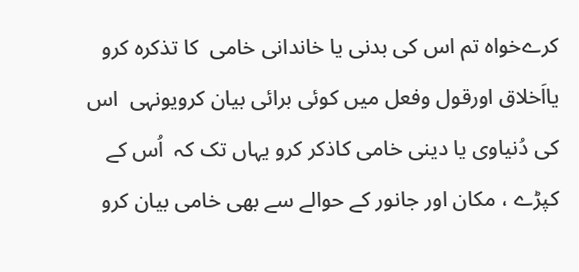کرےخواہ تم اس کی بدنی یا خاندانی خامی  کا تذکرہ کرو یااَخلاق اورقول وفعل میں کوئی برائی بیان کرویونہی  اس کی دُنیاوی یا دینی خامی کاذکر کرو یہاں تک کہ  اُس کے کپڑے ، مکان اور جانور کے حوالے سے بھی خامی بیان کرو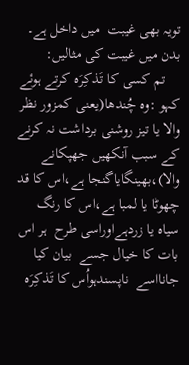تویہ بھی غیبت  میں داخل ہے۔
بدن میں غیبت کی مثالیں:
    تم کسی کا تَذکِرَہ کرتے ہوئے کہو :وہ چُندھا(یعنی کمزور نظر والا یا تیز روشنی برداشت نہ کرنے کے سبب آنکھیں جھپکانے والا)،بھینگایاگنجا ہے،اس کا قد چھوٹا یا لمبا ہے،اس کا رنگ سیاہ یا زردہےاوراسی طرح  ہر اس بات کا خیال جسے  بیان کیا جانااسے  ناپسندہواُس کا تَذکِرَہ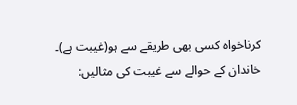کرناخواہ کسی بھی طریقے سے ہو(غیبت ہے)۔
خاندان کے حوالے سے غیبت کی مثالیں: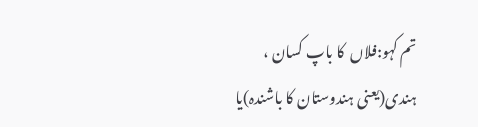تم کہو:فلاں  کا باپ کسان ، ہندی(یعنی ہندوستان کا باشندہ)یا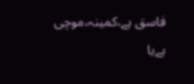فاسق ہے،کمینہ،موچی ہےیا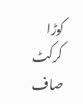کوڑا کرکٹ صاف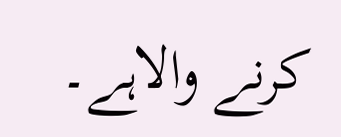کرنے والاہے۔